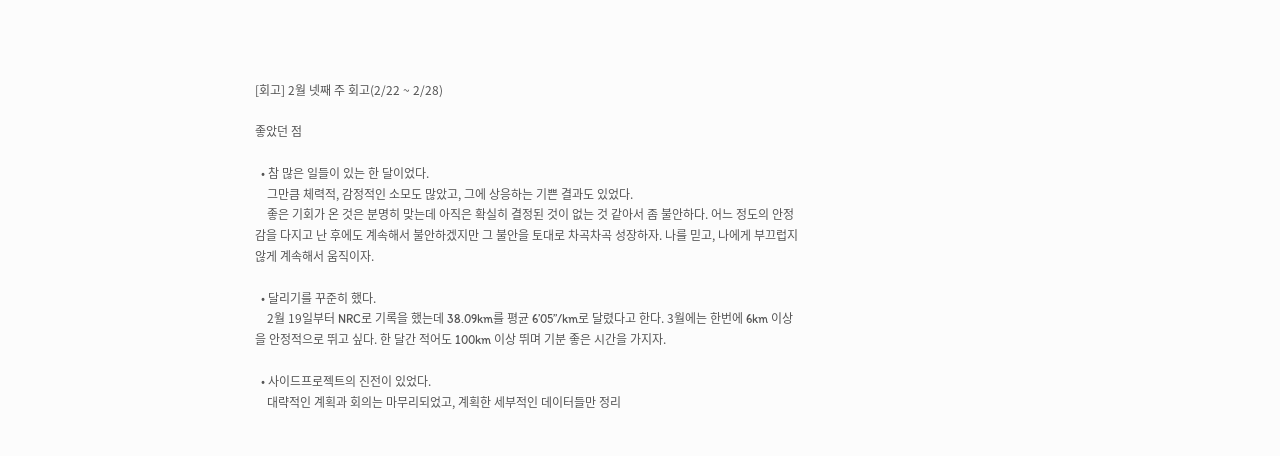[회고] 2월 넷째 주 회고(2/22 ~ 2/28)

좋았던 점

  • 참 많은 일들이 있는 한 달이었다.
    그만큼 체력적, 감정적인 소모도 많았고, 그에 상응하는 기쁜 결과도 있었다.
    좋은 기회가 온 것은 분명히 맞는데 아직은 확실히 결정된 것이 없는 것 같아서 좀 불안하다. 어느 정도의 안정감을 다지고 난 후에도 계속해서 불안하겠지만 그 불안을 토대로 차곡차곡 성장하자. 나를 믿고, 나에게 부끄럽지 않게 계속해서 움직이자.

  • 달리기를 꾸준히 했다.
    2월 19일부터 NRC로 기록을 했는데 38.09km를 평균 6’05”/km로 달렸다고 한다. 3월에는 한번에 6km 이상을 안정적으로 뛰고 싶다. 한 달간 적어도 100km 이상 뛰며 기분 좋은 시간을 가지자.

  • 사이드프로젝트의 진전이 있었다.
    대략적인 계획과 회의는 마무리되었고, 계획한 세부적인 데이터들만 정리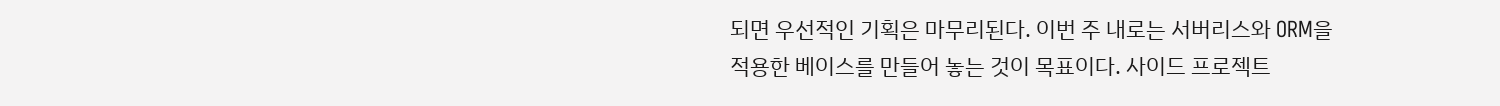되면 우선적인 기획은 마무리된다. 이번 주 내로는 서버리스와 ORM을 적용한 베이스를 만들어 놓는 것이 목표이다. 사이드 프로젝트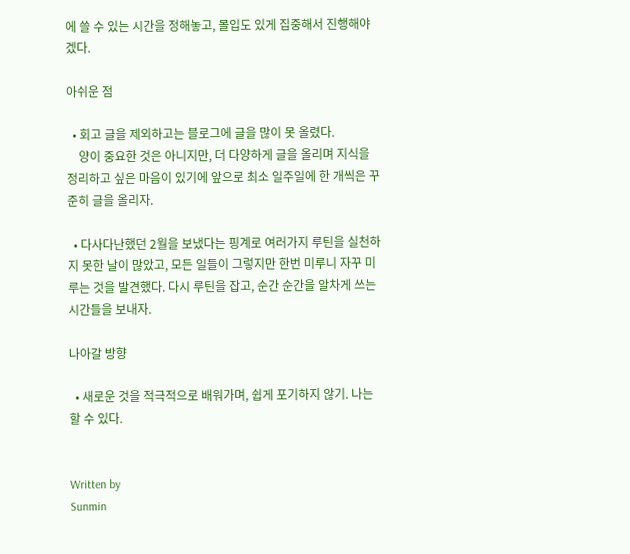에 쓸 수 있는 시간을 정해놓고, 몰입도 있게 집중해서 진행해야겠다.

아쉬운 점

  • 회고 글을 제외하고는 블로그에 글을 많이 못 올렸다.
    양이 중요한 것은 아니지만, 더 다양하게 글을 올리며 지식을 정리하고 싶은 마음이 있기에 앞으로 최소 일주일에 한 개씩은 꾸준히 글을 올리자.

  • 다사다난했던 2월을 보냈다는 핑계로 여러가지 루틴을 실천하지 못한 날이 많았고, 모든 일들이 그렇지만 한번 미루니 자꾸 미루는 것을 발견했다. 다시 루틴을 잡고, 순간 순간을 알차게 쓰는 시간들을 보내자.

나아갈 방향

  • 새로운 것을 적극적으로 배워가며, 쉽게 포기하지 않기. 나는 할 수 있다.


Written by
Sunmin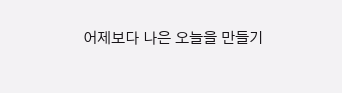어제보다 나은 오늘을 만들기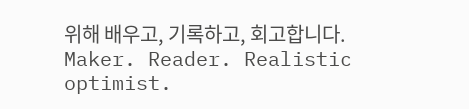위해 배우고, 기록하고, 회고합니다. Maker. Reader. Realistic optimist.